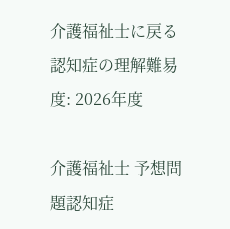介護福祉士に戻る
認知症の理解難易度: 2026年度

介護福祉士 予想問題認知症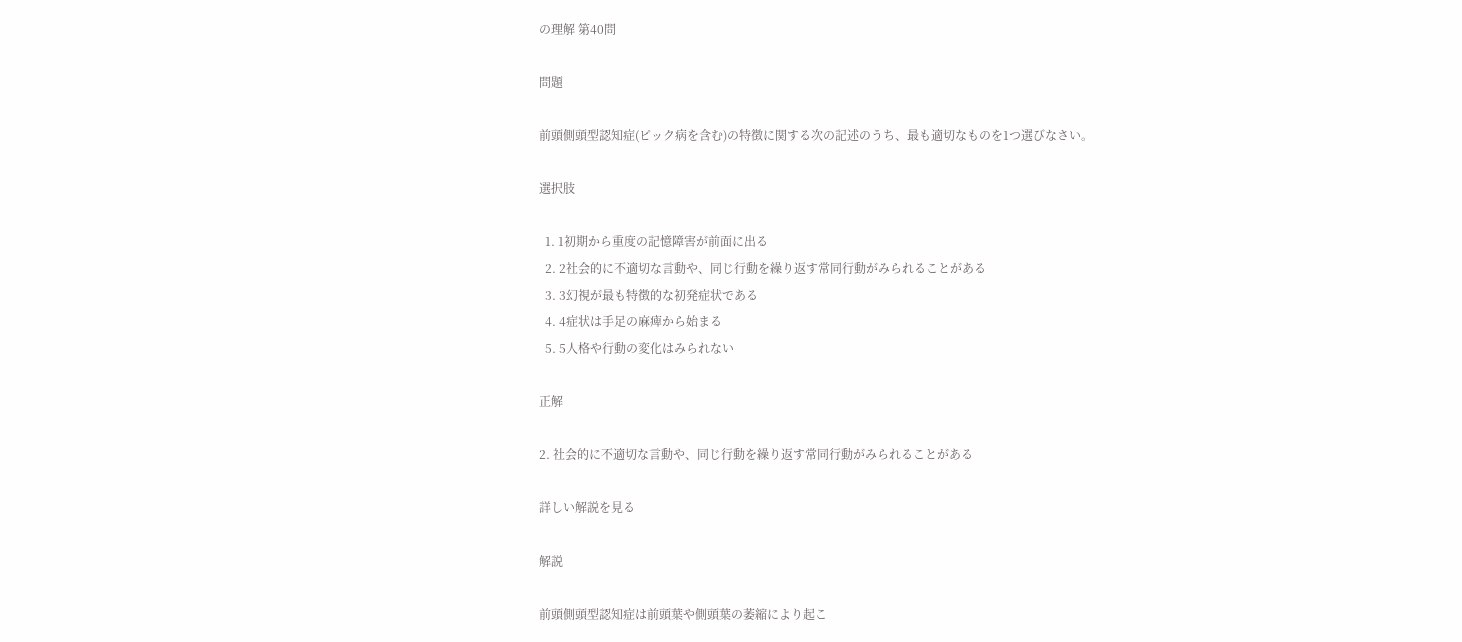の理解 第40問

問題

前頭側頭型認知症(ピック病を含む)の特徴に関する次の記述のうち、最も適切なものを1つ選びなさい。

選択肢

  1. 1初期から重度の記憶障害が前面に出る
  2. 2社会的に不適切な言動や、同じ行動を繰り返す常同行動がみられることがある
  3. 3幻視が最も特徴的な初発症状である
  4. 4症状は手足の麻痺から始まる
  5. 5人格や行動の変化はみられない

正解

2. 社会的に不適切な言動や、同じ行動を繰り返す常同行動がみられることがある

詳しい解説を見る

解説

前頭側頭型認知症は前頭葉や側頭葉の萎縮により起こ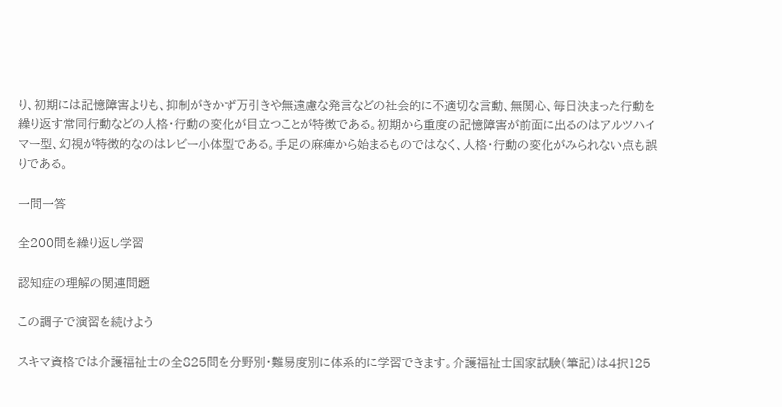り、初期には記憶障害よりも、抑制がきかず万引きや無遠慮な発言などの社会的に不適切な言動、無関心、毎日決まった行動を繰り返す常同行動などの人格・行動の変化が目立つことが特徴である。初期から重度の記憶障害が前面に出るのはアルツハイマー型、幻視が特徴的なのはレビー小体型である。手足の麻痺から始まるものではなく、人格・行動の変化がみられない点も誤りである。

一問一答

全200問を繰り返し学習

認知症の理解の関連問題

この調子で演習を続けよう

スキマ資格では介護福祉士の全825問を分野別・難易度別に体系的に学習できます。介護福祉士国家試験(筆記)は4択125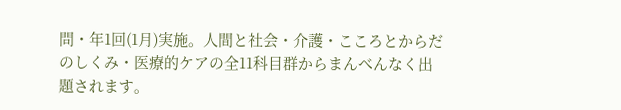問・年1回(1月)実施。人間と社会・介護・こころとからだのしくみ・医療的ケアの全11科目群からまんべんなく出題されます。